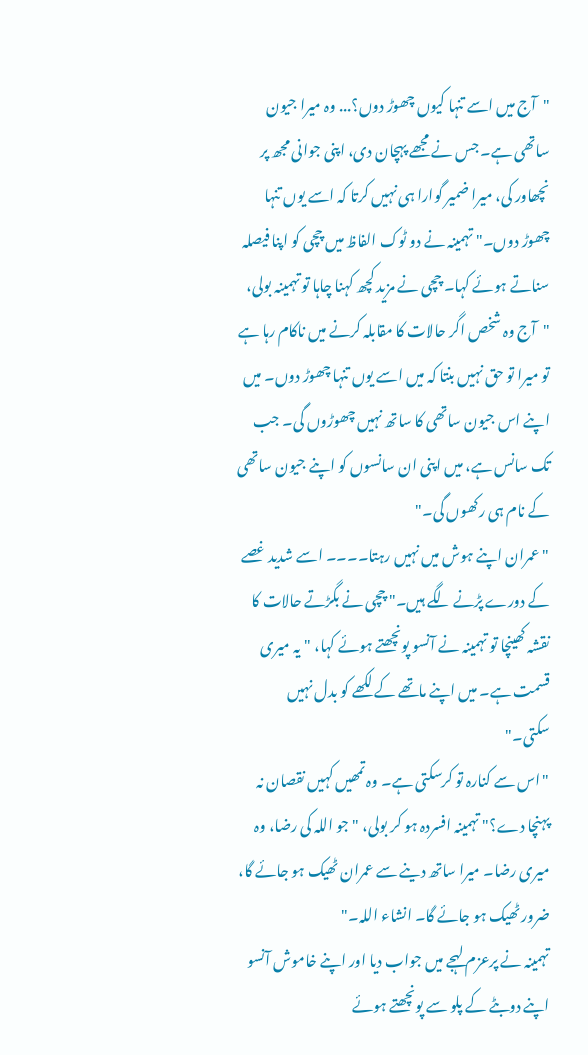"آج میں اسے تنہا کیوں چھوڑ دوں؟... وہ میرا جیون ساتھی ہے۔ جس نے مجھے پہچان دی، اپنی جوانی مجھ پر نچھاور کی، میرا ضمیر گوارا ہی نہیں کرتا کہ اسے یوں تنہا چھوڑ دوں۔" تہمینہ نے دو ٹوک الفاظ میں چچی کو اپنا فیصلہ سناتے ہوئے کہا۔ چچی نے مزید کچھ کہنا چاہا تو تہمینہ بولی، "آج وہ شخص اگر حالات کا مقابلہ کرنے میں ناکام رہا ہے تو میرا تو حق نہیں بنتا کہ میں اسے یوں تنہا چھوڑ دوں۔ میں اپنے اس جیون ساتھی کا ساتھ نہیں چھوڑوں گی۔ جب تک سانس ہے، میں اپنی ان سانسوں کو اپنے جیون ساتھی کے نام ہی رکھوں گی۔"
"عمران اپنے ہوش میں نہیں رہتا۔۔۔۔ اسے شدید غصے کے دورے پڑنے لگے ہیں۔" چچی نے بگڑتے حالات کا نقشہ کھینچا تو تہمینہ نے آنسو پونچھتے ہوئے کہا، "یہ میری قسمت ہے۔ میں اپنے ماتھے کے لکھے کو بدل نہیں سکتی۔"
"اس سے کنارہ تو کرسکتی ہے۔ وہ تمھیں کہیں نقصان نہ پہنچا دے؟" تہمینہ افسردہ ہو کر بولی، "جو اللہ کی رضا، وہ میری رضا۔ میرا ساتھ دینے سے عمران ٹھیک ہو جائے گا، ضرور ٹھیک ہو جائے گا۔ انشاء اللہ۔"
تہمینہ نے پرعزم لہجے میں جواب دیا اور اپنے خاموش آنسو اپنے دوبٹے کے پلو سے پونچھتے ہوئے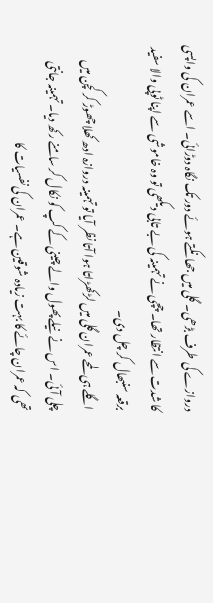دروازے کی طرف بڑھی۔ گلی میں جھانکتے ہوئے دور تک نگاہ دوڑائی۔ اسے عمران کی واپسی کا شدت سے انتظار تھا۔ چچی نے تہمینہ کی بے تابی دیکھی تو وہ خاموشی سے اپنا ٹوپی والا سفید برقعہ سنبھال کر چل دی۔
اگلے ہی لمحے عمران گلی میں لڑکھڑاتا ہوا آتا نظر آیا تو تہمینہ دروازہ ادھ کھلا چھوڑ کر کچن میں چلی آئی۔ اس نے نیلے پھول والے چینی کے کپ کو نکال کر سامنے رکھ دیا۔ تہمینہ جانتی تھی کہ عمران چائے کا بہت زیادہ شوقین ہے۔ عمران کی نفسیات کا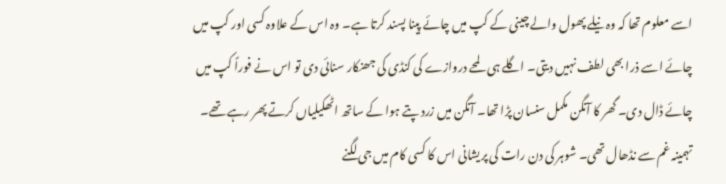اسے معلوم تھا کہ وہ نیلے پھول والے چینی کے کپ میں چائے پینا پسند کرتا ہے۔ وہ اس کے علاوہ کسی اور کپ میں چائے اسے ذرا بھی لطف نہیں دیتی۔ اگلے ہی لمحے دروازے کی کنڈی کی جھنکار سنائی دی تو اس نے فوراً کپ میں چائے ڈال دی۔ گھر کا آنگن مکمل سنسان پڑا تھا۔ آنگن میں زرد پتے ہوا کے ساتھ اٹھکیلیاں کرتے پھر رہے تھے۔
تہمینہ غم سے نڈھال تھی۔ شوہر کی دن رات کی پریشانی اس کا کسی کام میں جی لگنے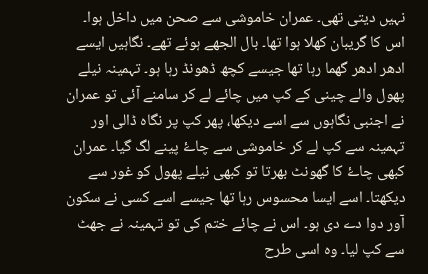نہیں دیتی تھی۔ عمران خاموشی سے صحن میں داخل ہوا۔ اس کا گریبان کھلا ہوا تھا۔ بال الجھے ہوئے تھے۔ نگاہیں ایسے ادھر ادھر گھما رہا تھا جیسے کچھ ڈھونڈ رہا ہو۔ تہمینہ نیلے پھول والے چینی کے کپ میں چائے لے کر سامنے آئی تو عمران نے اجنبی نگاہوں سے اسے دیکھا، پھر کپ پر نگاہ ڈالی اور تہمینہ سے کپ لے کر خاموشی سے چاۓ پینے لگ گیا۔ عمران کبھی چاۓ کا گھونٹ بھرتا تو کبھی نیلے پھول کو غور سے دیکھتا۔ اسے ایسا محسوس رہا تھا جیسے اسے کسی نے سکون آور دوا دے دی ہو۔ اس نے چائے ختم کی تو تہمینہ نے جھٹ سے کپ لیا۔ وہ اسی طرح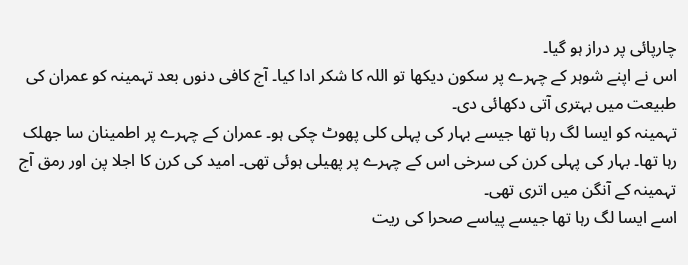چارپائی پر دراز ہو گیا۔
اس نے اپنے شوہر کے چہرے پر سکون دیکھا تو اللہ کا شکر ادا کیا۔ آج کافی دنوں بعد تہمینہ کو عمران کی طبیعت میں بہتری آتی دکھائی دی۔
تہمینہ کو ایسا لگ رہا تھا جیسے بہار کی پہلی کلی پھوٹ چکی ہو۔ عمران کے چہرے پر اطمینان سا جھلک رہا تھا۔ بہار کی پہلی کرن کی سرخی اس کے چہرے پر پھیلی ہوئی تھی۔ امید کی کرن کا اجلا پن اور رمق آج تہمینہ کے آنگن میں اتری تھی۔
اسے ایسا لگ رہا تھا جیسے پیاسے صحرا کی ریت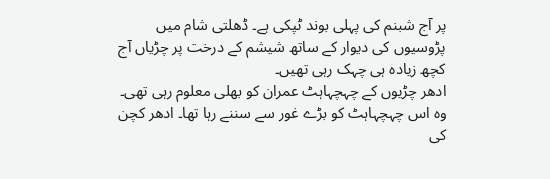پر آج شبنم کی پہلی بوند ٹپکی ہے۔ ڈھلتی شام میں پڑوسیوں کی دیوار کے ساتھ شیشم کے درخت پر چڑیاں آج کچھ زیادہ ہی چہک رہی تھیں۔
ادھر چڑیوں کے چہچہاہٹ عمران کو بھلی معلوم رہی تھی۔ وہ اس چہچہاہٹ کو بڑے غور سے سننے رہا تھا۔ ادھر کچن کی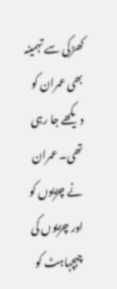کھڑکی سے تہمینہ بھی عمران کو دیکھے جا رہی تھی۔ عمران نے چڑیوں کو اور چڑیوں کی چہچہاہٹ کو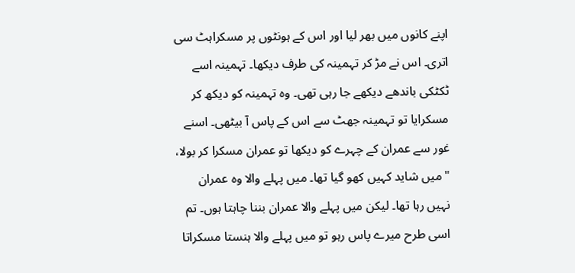اپنے کانوں میں بھر لیا اور اس کے ہونٹوں پر مسکراہٹ سی اتری۔ اس نے مڑ کر تہمینہ کی طرف دیکھا۔ تہمینہ اسے ٹکٹکی باندھے دیکھے جا رہی تھی۔ وہ تہمینہ کو دیکھ کر مسکرایا تو تہمینہ جھٹ سے اس کے پاس آ بیٹھی۔ اسنے غور سے عمران کے چہرے کو دیکھا تو عمران مسکرا کر بولا، "میں شاید کہیں کھو گیا تھا۔ میں پہلے والا وہ عمران نہیں رہا تھا۔ لیکن میں پہلے والا عمران بننا چاہتا ہوں۔ تم اسی طرح میرے پاس رہو تو میں پہلے والا ہنستا مسکراتا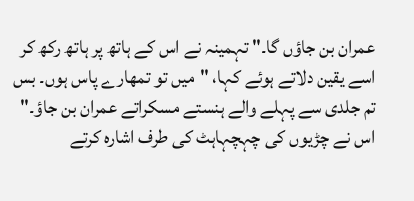عمران بن جاؤں گا۔" تہمینہ نے اس کے ہاتھ پر ہاتھ رکھ کر اسے یقین دلاتے ہوئے کہا، "میں تو تمھارے پاس ہوں۔ بس تم جلدی سے پہلے والے ہنستے مسکراتے عمران بن جاؤ۔" اس نے چڑیوں کی چہچہاہٹ کی طرف اشارہ کرتے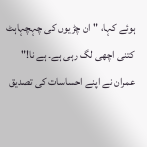ہوئے کہا، "ان چڑیوں کی چہچہاہٹ کتنی اچھی لگ رہی ہے۔ ہے نا!"
عمران نے اپنے احساسات کی تصدیق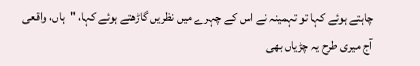چاہتے ہوئے کہا تو تہمینہ نے اس کے چہرے میں نظریں گاڑھتے ہوئے کہا، "ہاں، واقعی آج میری طرح یہ چڑیاں بھی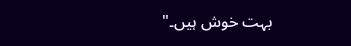بہت خوش ہیں۔"